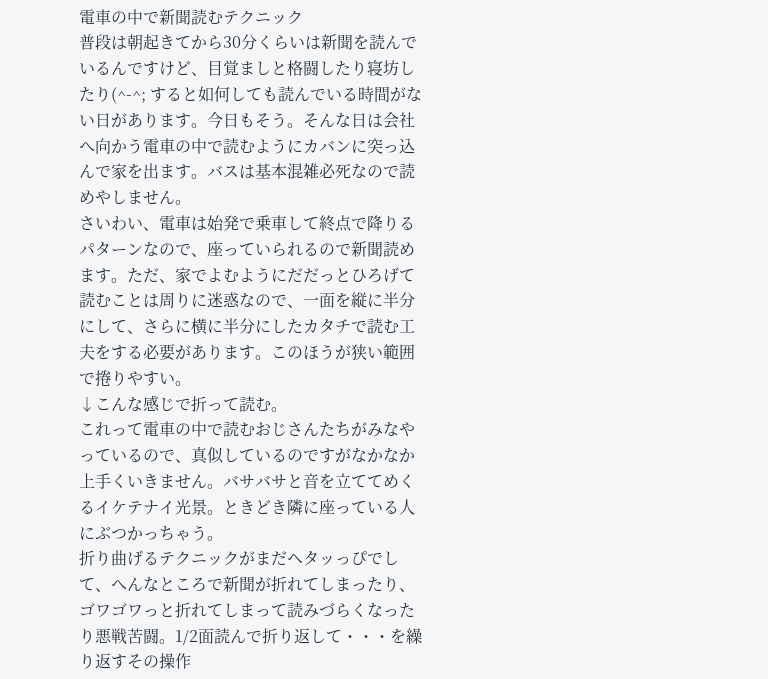電車の中で新聞読むテクニック
普段は朝起きてから30分くらいは新聞を読んでいるんですけど、目覚ましと格闘したり寝坊したり(^-^; すると如何しても読んでいる時間がない日があります。今日もそう。そんな日は会社へ向かう電車の中で読むようにカバンに突っ込んで家を出ます。バスは基本混雑必死なので読めやしません。
さいわい、電車は始発で乗車して終点で降りるパターンなので、座っていられるので新聞読めます。ただ、家でよむようにだだっとひろげて読むことは周りに迷惑なので、一面を縦に半分にして、さらに横に半分にしたカタチで読む工夫をする必要があります。このほうが狭い範囲で捲りやすい。
↓こんな感じで折って読む。
これって電車の中で読むおじさんたちがみなやっているので、真似しているのですがなかなか上手くいきません。バサバサと音を立ててめくるイケテナイ光景。ときどき隣に座っている人にぶつかっちゃう。
折り曲げるテクニックがまだヘタッっぴでして、へんなところで新聞が折れてしまったり、ゴワゴワっと折れてしまって読みづらくなったり悪戦苦闘。1/2面読んで折り返して・・・を繰り返すその操作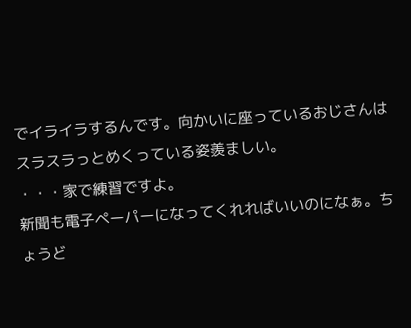でイライラするんです。向かいに座っているおじさんはスラスラっとめくっている姿羨ましい。
・・・家で練習ですよ。
新聞も電子ペーパーになってくれればいいのになぁ。ちょうど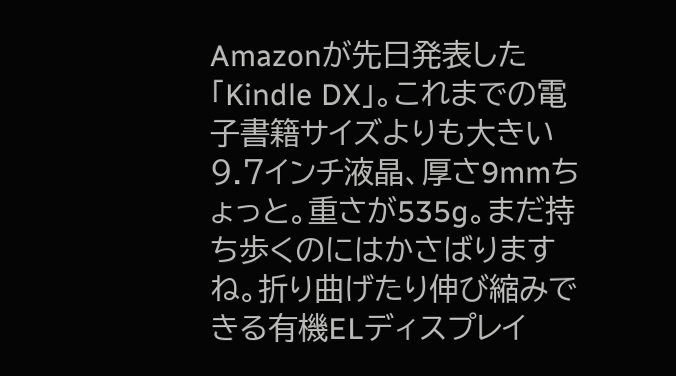Amazonが先日発表した「Kindle DX」。これまでの電子書籍サイズよりも大きい9.7インチ液晶、厚さ9mmちょっと。重さが535g。まだ持ち歩くのにはかさばりますね。折り曲げたり伸び縮みできる有機ELディスプレイ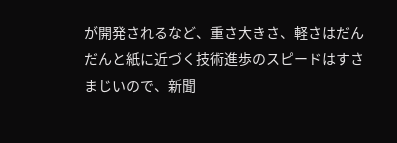が開発されるなど、重さ大きさ、軽さはだんだんと紙に近づく技術進歩のスピードはすさまじいので、新聞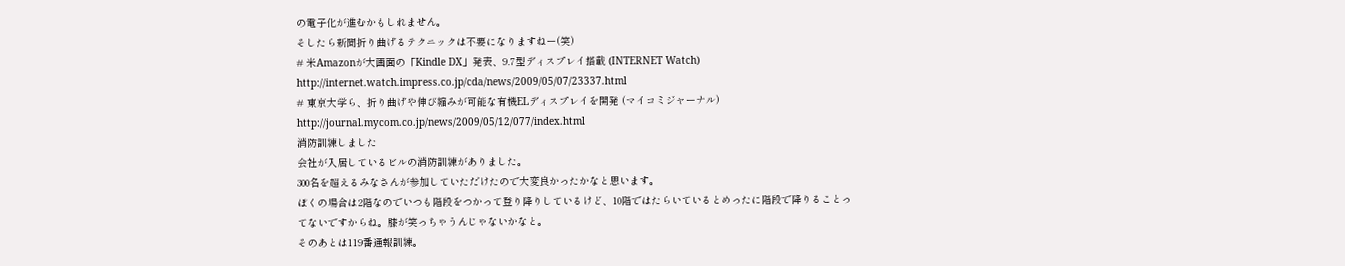の電子化が進むかもしれません。
そしたら新聞折り曲げるテクニックは不要になりますねー(笑)
# 米Amazonが大画面の「Kindle DX」発表、9.7型ディスプレイ搭載 (INTERNET Watch)
http://internet.watch.impress.co.jp/cda/news/2009/05/07/23337.html
# 東京大学ら、折り曲げや伸び縮みが可能な有機ELディスプレイを開発 (マイコミジャーナル)
http://journal.mycom.co.jp/news/2009/05/12/077/index.html
消防訓練しました
会社が入居しているビルの消防訓練がありました。
300名を超えるみなさんが参加していただけたので大変良かったかなと思います。
ぼくの場合は2階なのでいつも階段をつかって登り降りしているけど、10階ではたらいているとめったに階段で降りることってないですからね。膝が笑っちゃうんじゃないかなと。
そのあとは119番通報訓練。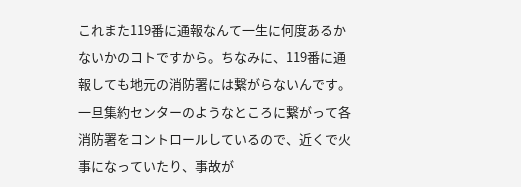これまた119番に通報なんて一生に何度あるかないかのコトですから。ちなみに、119番に通報しても地元の消防署には繋がらないんです。一旦集約センターのようなところに繋がって各消防署をコントロールしているので、近くで火事になっていたり、事故が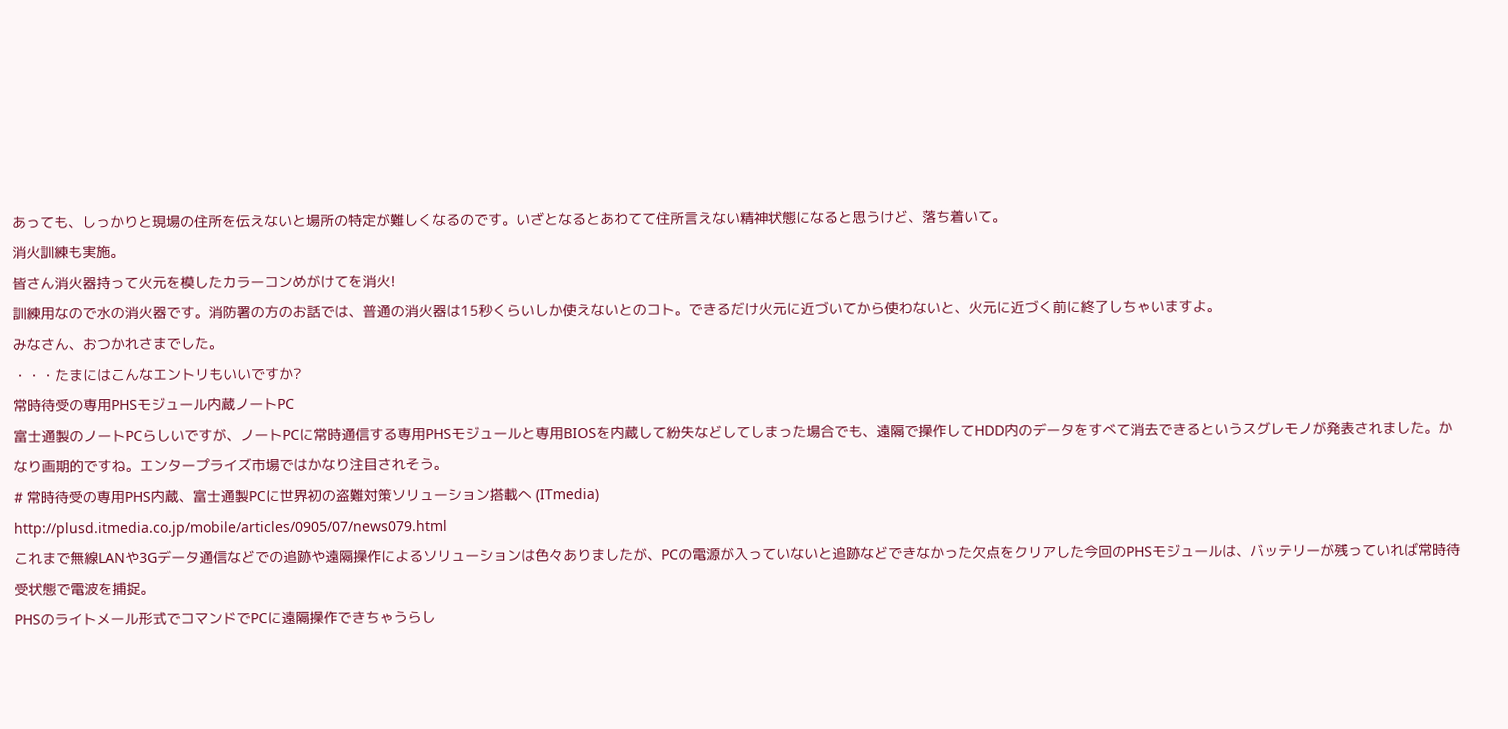あっても、しっかりと現場の住所を伝えないと場所の特定が難しくなるのです。いざとなるとあわてて住所言えない精神状態になると思うけど、落ち着いて。
消火訓練も実施。
皆さん消火器持って火元を模したカラーコンめがけてを消火!
訓練用なので水の消火器です。消防署の方のお話では、普通の消火器は15秒くらいしか使えないとのコト。できるだけ火元に近づいてから使わないと、火元に近づく前に終了しちゃいますよ。
みなさん、おつかれさまでした。
・・・たまにはこんなエントリもいいですか?
常時待受の専用PHSモジュール内蔵ノートPC
富士通製のノートPCらしいですが、ノートPCに常時通信する専用PHSモジュールと専用BIOSを内蔵して紛失などしてしまった場合でも、遠隔で操作してHDD内のデータをすべて消去できるというスグレモノが発表されました。かなり画期的ですね。エンタープライズ市場ではかなり注目されそう。
# 常時待受の専用PHS内蔵、富士通製PCに世界初の盗難対策ソリューション搭載へ (ITmedia)
http://plusd.itmedia.co.jp/mobile/articles/0905/07/news079.html
これまで無線LANや3Gデータ通信などでの追跡や遠隔操作によるソリューションは色々ありましたが、PCの電源が入っていないと追跡などできなかった欠点をクリアした今回のPHSモジュールは、バッテリーが残っていれば常時待受状態で電波を捕捉。
PHSのライトメール形式でコマンドでPCに遠隔操作できちゃうらし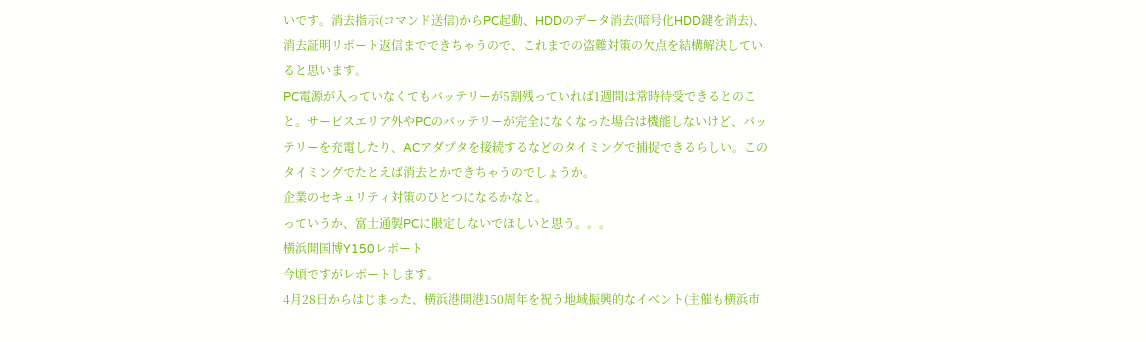いです。消去指示(コマンド送信)からPC起動、HDDのデータ消去(暗号化HDD鍵を消去)、消去証明リポート返信までできちゃうので、これまでの盗難対策の欠点を結構解決していると思います。
PC電源が入っていなくてもバッテリーが5割残っていれば1週間は常時待受できるとのこと。サービスエリア外やPCのバッテリーが完全になくなった場合は機能しないけど、バッテリーを充電したり、ACアダプタを接続するなどのタイミングで捕捉できるらしい。このタイミングでたとえば消去とかできちゃうのでしょうか。
企業のセキュリティ対策のひとつになるかなと。
っていうか、富士通製PCに限定しないでほしいと思う。。。
横浜開国博Y150レポート
今頃ですがレポートします。
4月28日からはじまった、横浜港開港150周年を祝う地域振興的なイベント(主催も横浜市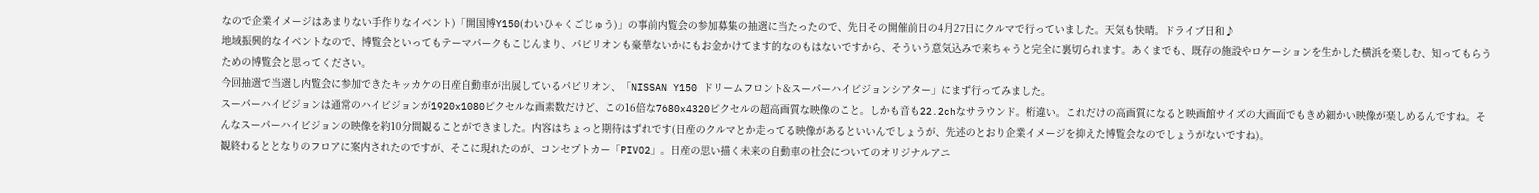なので企業イメージはあまりない手作りなイベント)「開国博Y150(わいひゃくごじゅう)」の事前内覧会の参加募集の抽選に当たったので、先日その開催前日の4月27日にクルマで行っていました。天気も快晴。ドライブ日和♪
地域振興的なイベントなので、博覧会といってもテーマパークもこじんまり、パビリオンも豪華ないかにもお金かけてます的なのもはないですから、そういう意気込みで来ちゃうと完全に裏切られます。あくまでも、既存の施設やロケーションを生かした横浜を楽しむ、知ってもらうための博覧会と思ってください。
今回抽選で当選し内覧会に参加できたキッカケの日産自動車が出展しているパビリオン、「NISSAN Y150 ドリームフロント&スーパーハイビジョンシアター」にまず行ってみました。
スーパーハイビジョンは通常のハイビジョンが1920x1080ピクセルな画素数だけど、この16倍な7680x4320ピクセルの超高画質な映像のこと。しかも音も22.2chなサラウンド。桁違い。これだけの高画質になると映画館サイズの大画面でもきめ細かい映像が楽しめるんですね。そんなスーパーハイビジョンの映像を約10分間観ることができました。内容はちょっと期待はずれです(日産のクルマとか走ってる映像があるといいんでしょうが、先述のとおり企業イメージを抑えた博覧会なのでしょうがないですね)。
観終わるととなりのフロアに案内されたのですが、そこに現れたのが、コンセプトカー「PIVO2」。日産の思い描く未来の自動車の社会についてのオリジナルアニ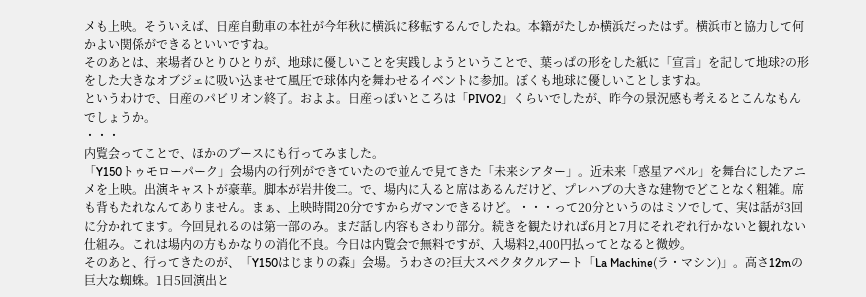メも上映。そういえば、日産自動車の本社が今年秋に横浜に移転するんでしたね。本籍がたしか横浜だったはず。横浜市と協力して何かよい関係ができるといいですね。
そのあとは、来場者ひとりひとりが、地球に優しいことを実践しようということで、葉っぱの形をした紙に「宣言」を記して地球?の形をした大きなオブジェに吸い込ませて風圧で球体内を舞わせるイベントに参加。ぼくも地球に優しいことしますね。
というわけで、日産のパビリオン終了。およよ。日産っぽいところは「PIVO2」くらいでしたが、昨今の景況感も考えるとこんなもんでしょうか。
・・・
内覧会ってことで、ほかのブースにも行ってみました。
「Y150トゥモローパーク」会場内の行列ができていたので並んで見てきた「未来シアター」。近未来「惑星アベル」を舞台にしたアニメを上映。出演キャストが豪華。脚本が岩井俊二。で、場内に入ると席はあるんだけど、プレハブの大きな建物でどことなく粗雑。席も背もたれなんてありません。まぁ、上映時間20分ですからガマンできるけど。・・・って20分というのはミソでして、実は話が3回に分かれてます。今回見れるのは第一部のみ。まだ話し内容もさわり部分。続きを観たければ6月と7月にそれぞれ行かないと観れない仕組み。これは場内の方もかなりの消化不良。今日は内覧会で無料ですが、入場料2,400円払ってとなると微妙。
そのあと、行ってきたのが、「Y150はじまりの森」会場。うわさの?巨大スペクタクルアート「La Machine(ラ・マシン)」。高さ12mの巨大な蜘蛛。1日5回演出と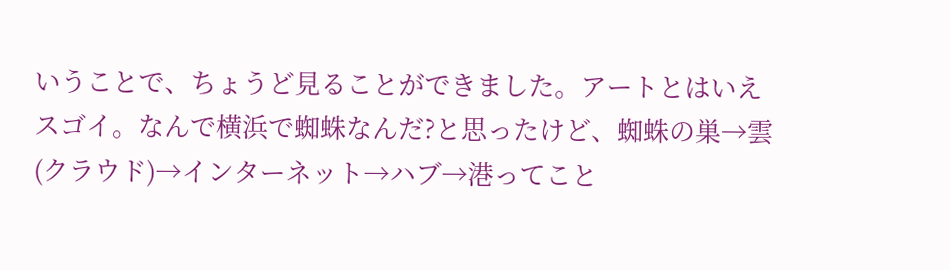いうことで、ちょうど見ることができました。アートとはいえスゴイ。なんで横浜で蜘蛛なんだ?と思ったけど、蜘蛛の巣→雲(クラウド)→インターネット→ハブ→港ってこと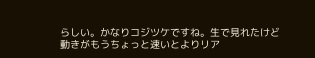らしい。かなりコジツケですね。生で見れたけど動きがもうちょっと速いとよりリア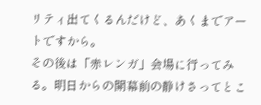リティ出てくるんだけど、あくまでアートですから。
その後は「赤レンガ」会場に行ってみる。明日からの開幕前の静けさってとこ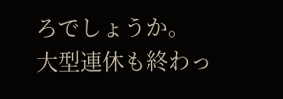ろでしょうか。
大型連休も終わっ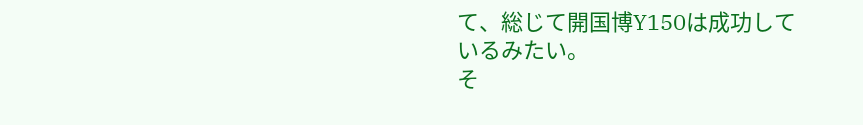て、総じて開国博Y150は成功しているみたい。
そ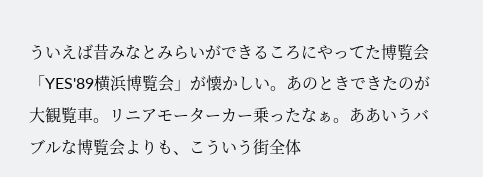ういえば昔みなとみらいができるころにやってた博覧会「YES'89横浜博覧会」が懐かしい。あのときできたのが大観覧車。リニアモーターカー乗ったなぁ。ああいうバブルな博覧会よりも、こういう街全体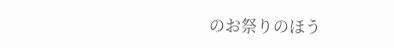のお祭りのほう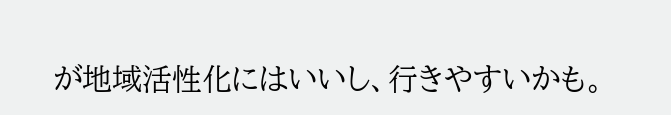が地域活性化にはいいし、行きやすいかも。